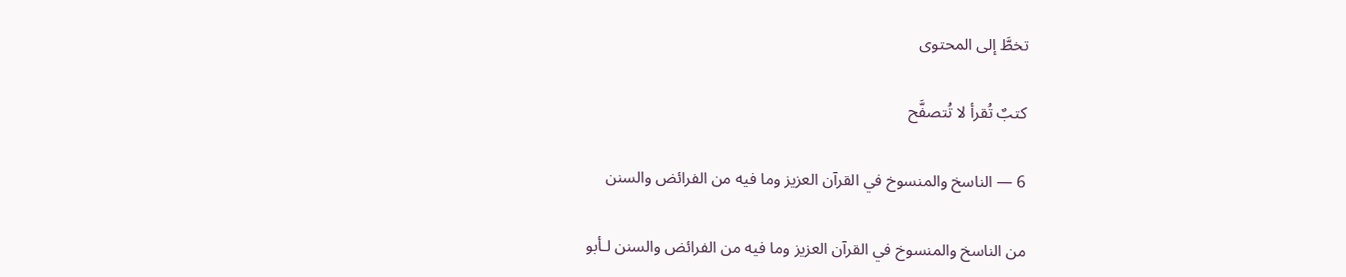تخطَّ إلى المحتوى

كتبٌ تُقرأ لا تُتصفَّح

6 — الناسخ والمنسوخ في القرآن العزيز وما فيه من الفرائض والسنن

من الناسخ والمنسوخ في القرآن العزيز وما فيه من الفرائض والسنن لـأبو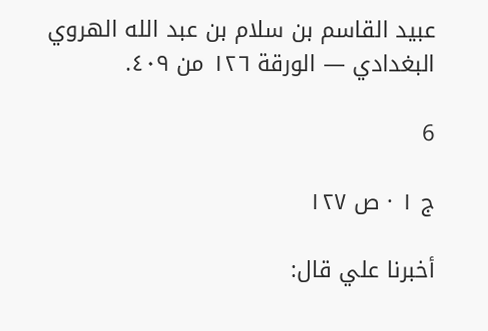عبيد القاسم بن سلام بن عبد الله الهروي البغدادي — الورقة ١٢٦ من ٤٠٩.

6

ج ١ · ص ١٢٧

أخبرنا علي قال: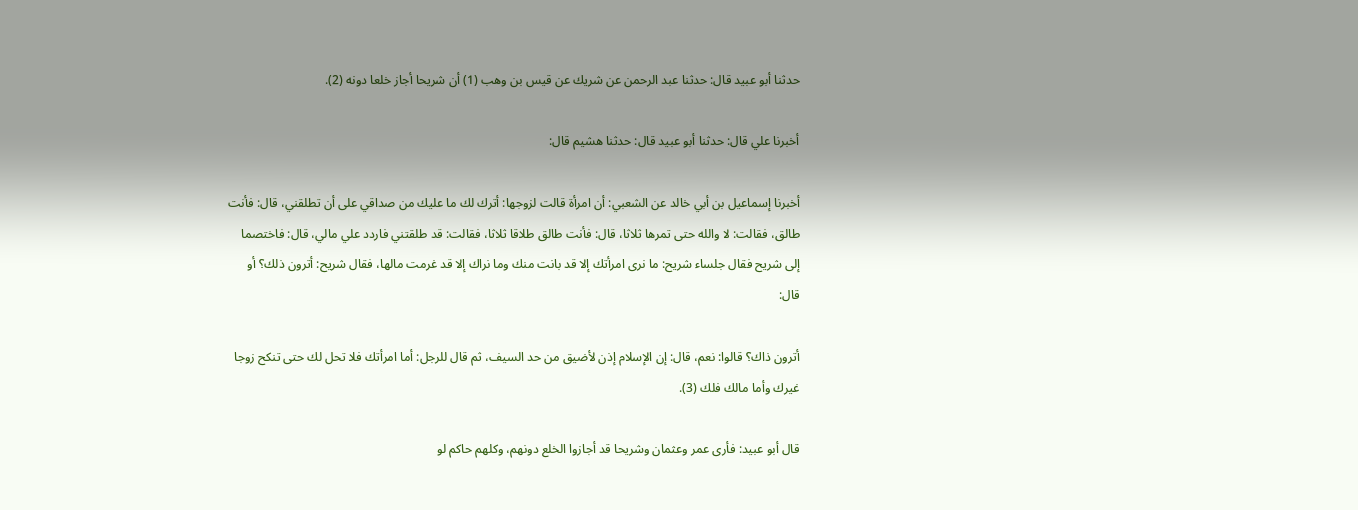حدثنا أبو عبيد قال: حدثنا عبد الرحمن عن شريك عن قيس بن وهب (1) أن شريحا أجاز خلعا دونه (2).

أخبرنا علي قال: حدثنا أبو عبيد قال: حدثنا هشيم قال:

أخبرنا إسماعيل بن أبي خالد عن الشعبي: أن امرأة قالت لزوجها: أترك لك ما عليك من صداقي على أن تطلقني، قال: فأنت طالق، فقالت: لا والله حتى تمرها ثلاثا، قال: فأنت طالق طلاقا ثلاثا، فقالت: قد طلقتني فاردد علي مالي، قال: فاختصما إلى شريح فقال جلساء شريح: ما نرى امرأتك إلا قد بانت منك وما نراك إلا قد غرمت مالها، فقال شريح: أترون ذلك؟ أو قال:

أترون ذاك؟ قالوا: نعم، قال: إن الإسلام إذن لأضيق من حد السيف، ثم قال للرجل: أما امرأتك فلا تحل لك حتى تنكح زوجا غيرك وأما مالك فلك (3).

قال أبو عبيد: فأرى عمر وعثمان وشريحا قد أجازوا الخلع دونهم، وكلهم حاكم لو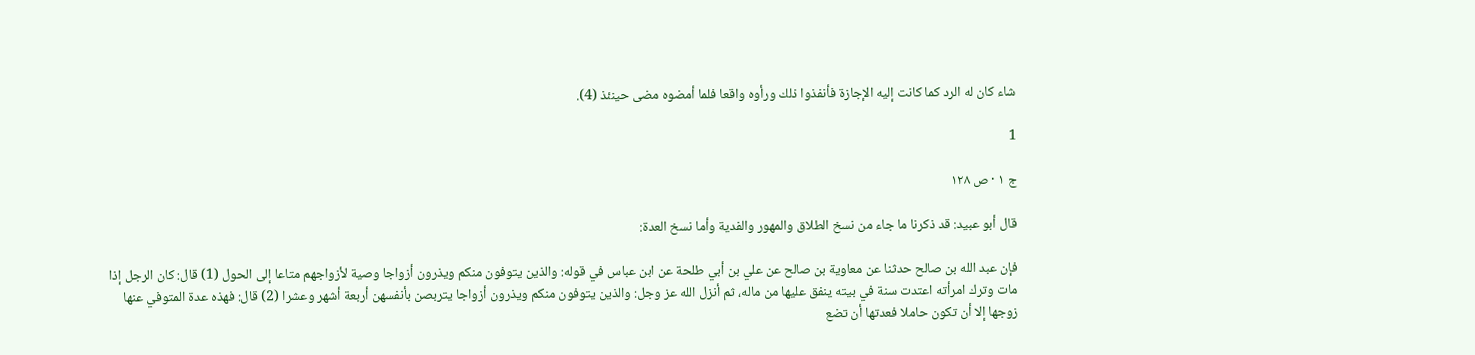شاء كان له الرد كما كانت إليه الإجازة فأنفذوا ذلك ورأوه واقعا فلما أمضوه مضى حينئذ (4).

1

ج ١ · ص ١٢٨

قال أبو عبيد: قد ذكرنا ما جاء من نسخ الطلاق والمهور والفدية وأما نسخ العدة:

فإن عبد الله بن صالح حدثنا عن معاوية بن صالح عن علي بن أبي طلحة عن ابن عباس في قوله: والذين يتوفون منكم ويذرون أزواجا وصية لأزواجهم متاعا إلى الحول (1) قال: كان الرجل إذا مات وترك امرأته اعتدت سنة في بيته ينفق عليها من ماله، ثم أنزل الله عز وجل: والذين يتوفون منكم ويذرون أزواجا يتربصن بأنفسهن أربعة أشهر وعشرا (2) قال: فهذه عدة المتوفي عنها زوجها إلا أن تكون حاملا فعدتها أن تضع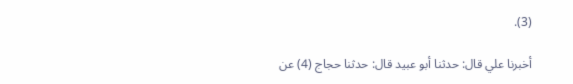(3).

أخبرنا علي قال: حدثنا أبو عبيد قال: حدثنا حجاج (4) عن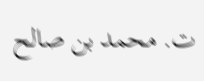ت. محمد بن صالح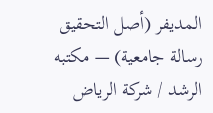المديفر (أصل التحقيق رسالة جامعية) — مكتبه الرشد / شركة الرياض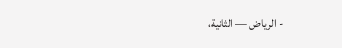- الرياض — الثانية،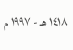١٤١٨ هـ - ١٩٩٧ م